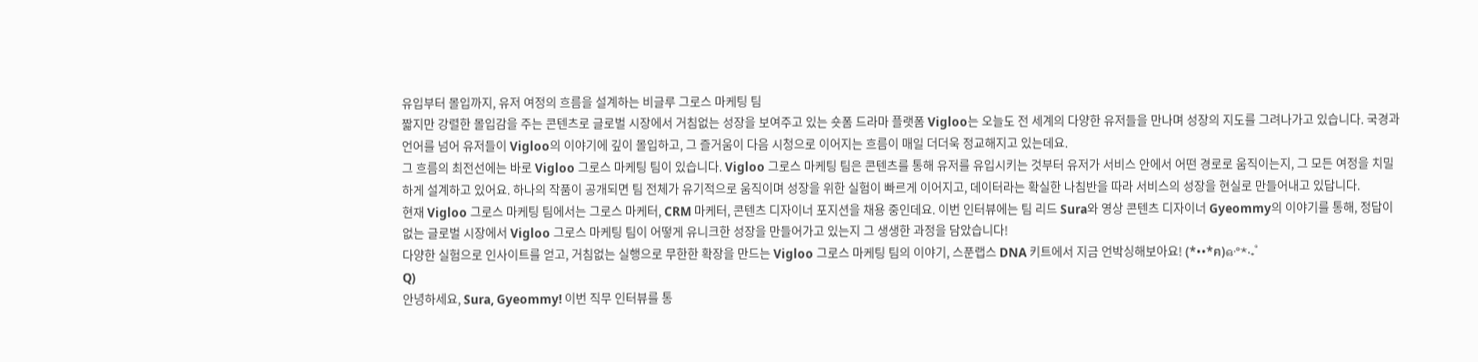유입부터 몰입까지, 유저 여정의 흐름을 설계하는 비글루 그로스 마케팅 팀
짧지만 강렬한 몰입감을 주는 콘텐츠로 글로벌 시장에서 거침없는 성장을 보여주고 있는 숏폼 드라마 플랫폼 Vigloo는 오늘도 전 세계의 다양한 유저들을 만나며 성장의 지도를 그려나가고 있습니다. 국경과 언어를 넘어 유저들이 Vigloo의 이야기에 깊이 몰입하고, 그 즐거움이 다음 시청으로 이어지는 흐름이 매일 더더욱 정교해지고 있는데요.
그 흐름의 최전선에는 바로 Vigloo 그로스 마케팅 팀이 있습니다. Vigloo 그로스 마케팅 팀은 콘텐츠를 통해 유저를 유입시키는 것부터 유저가 서비스 안에서 어떤 경로로 움직이는지, 그 모든 여정을 치밀하게 설계하고 있어요. 하나의 작품이 공개되면 팀 전체가 유기적으로 움직이며 성장을 위한 실험이 빠르게 이어지고, 데이터라는 확실한 나침반을 따라 서비스의 성장을 현실로 만들어내고 있답니다.
현재 Vigloo 그로스 마케팅 팀에서는 그로스 마케터, CRM 마케터, 콘텐츠 디자이너 포지션을 채용 중인데요. 이번 인터뷰에는 팀 리드 Sura와 영상 콘텐츠 디자이너 Gyeommy의 이야기를 통해, 정답이 없는 글로벌 시장에서 Vigloo 그로스 마케팅 팀이 어떻게 유니크한 성장을 만들어가고 있는지 그 생생한 과정을 담았습니다!
다양한 실험으로 인사이트를 얻고, 거침없는 실행으로 무한한 확장을 만드는 Vigloo 그로스 마케팅 팀의 이야기, 스푼랩스 DNA 키트에서 지금 언박싱해보아요! (*••*ฅ)ഒ·°*‧₊˚
Q)
안녕하세요, Sura, Gyeommy! 이번 직무 인터뷰를 통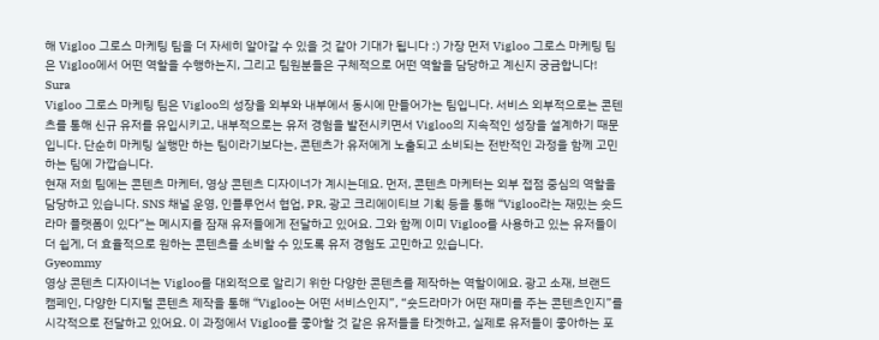해 Vigloo 그로스 마케팅 팀을 더 자세히 알아갈 수 있을 것 같아 기대가 됩니다 :) 가장 먼저 Vigloo 그로스 마케팅 팀은 Vigloo에서 어떤 역할을 수행하는지, 그리고 팀원분들은 구체적으로 어떤 역할을 담당하고 계신지 궁금합니다!
Sura
Vigloo 그로스 마케팅 팀은 Vigloo의 성장을 외부와 내부에서 동시에 만들어가는 팀입니다. 서비스 외부적으로는 콘텐츠를 통해 신규 유저를 유입시키고, 내부적으로는 유저 경험을 발전시키면서 Vigloo의 지속적인 성장을 설계하기 때문입니다. 단순히 마케팅 실행만 하는 팀이라기보다는, 콘텐츠가 유저에게 노출되고 소비되는 전반적인 과정을 함께 고민하는 팀에 가깝습니다.
현재 저희 팀에는 콘텐츠 마케터, 영상 콘텐츠 디자이너가 계시는데요. 먼저, 콘텐츠 마케터는 외부 접점 중심의 역할을 담당하고 있습니다. SNS 채널 운영, 인플루언서 협업, PR, 광고 크리에이티브 기획 등을 통해 “Vigloo라는 재밌는 숏드라마 플랫폼이 있다”는 메시지를 잠재 유저들에게 전달하고 있어요. 그와 함께 이미 Vigloo를 사용하고 있는 유저들이 더 쉽게, 더 효율적으로 원하는 콘텐츠를 소비할 수 있도록 유저 경험도 고민하고 있습니다.
Gyeommy
영상 콘텐츠 디자이너는 Vigloo를 대외적으로 알리기 위한 다양한 콘텐츠를 제작하는 역할이에요. 광고 소재, 브랜드 캠페인, 다양한 디지털 콘텐츠 제작을 통해 “Vigloo는 어떤 서비스인지”, “숏드라마가 어떤 재미를 주는 콘텐츠인지”를 시각적으로 전달하고 있어요. 이 과정에서 Vigloo를 좋아할 것 같은 유저들을 타겟하고, 실제로 유저들이 좋아하는 포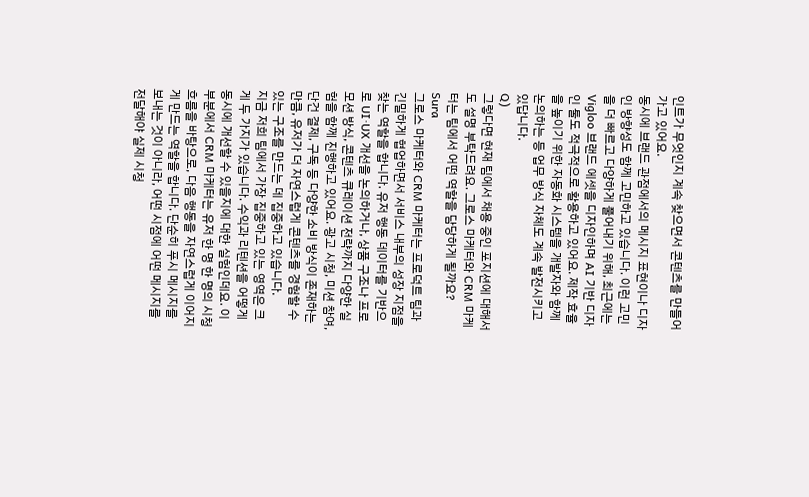인트가 무엇인지 계속 찾으면서 콘텐츠를 만들어가고 있어요.
동시에 브랜드 관점에서의 메시지 표현이나 디자인 방향성도 함께 고민하고 있습니다. 이런 고민을 더 빠르고 다양하게 풀어내기 위해, 최근에는 Vigloo 브랜드 에셋을 디자인하며 AI 기반 디자인 툴도 적극적으로 활용하고 있어요. 제작 효율을 높이기 위한 자동화 시스템을 개발자와 함께 논의하는 등 업무 방식 자체도 계속 발전시키고 있답니다.
Q)
그렇다면 현재 팀에서 채용 중인 포지션에 대해서도 설명 부탁드려요. 그로스 마케터와 CRM 마케터는 팀에서 어떤 역할을 담당하게 될까요?
Sura
그로스 마케터와 CRM 마케터는 프로덕트 팀과 긴밀하게 협업하면서 서비스 내부의 성장 지점을 찾는 역할을 합니다. 유저 행동 데이터를 기반으로 UI·UX 개선을 논의하거나, 상품 구조나 프로모션 방식, 콘텐츠 큐레이션 전략까지 다양한 실험을 함께 진행하고 있어요. 광고 시청, 미션 참여, 단건 결제, 구독 등 다양한 소비 방식이 존재하는 만큼, 유저가 더 자연스럽게 콘텐츠를 경험할 수 있는 구조를 만드는 데 집중하고 있습니다.
지금 저희 팀에서 가장 집중하고 있는 영역은 크게 두 가지가 있습니다. 수익과 리텐션을 어떻게 동시에 개선할 수 있을지에 대한 실험인데요. 이 부분에서 CRM 마케터는 유저 한 명 한 명의 시청 흐름을 바탕으로, 다음 행동을 자연스럽게 이어지게 만드는 역할을 합니다. 단순히 푸시 메시지를 보내는 것이 아니라, 어떤 시점에 어떤 메시지를 전달해야 실제 시청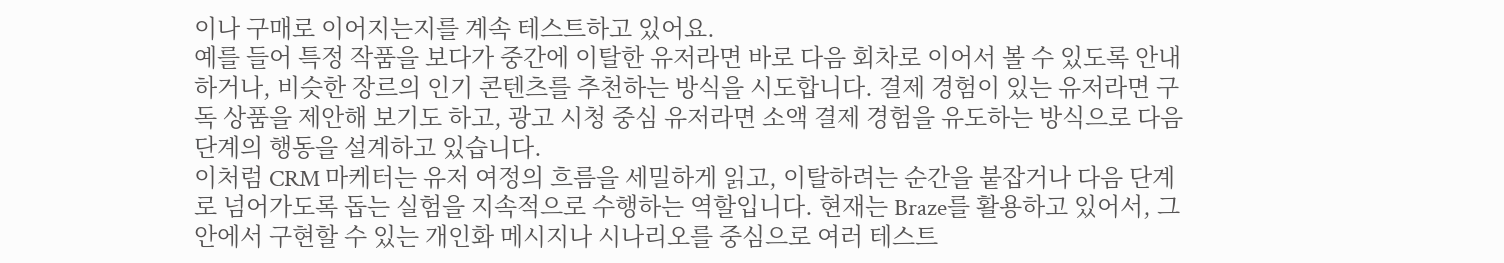이나 구매로 이어지는지를 계속 테스트하고 있어요.
예를 들어 특정 작품을 보다가 중간에 이탈한 유저라면 바로 다음 회차로 이어서 볼 수 있도록 안내하거나, 비슷한 장르의 인기 콘텐츠를 추천하는 방식을 시도합니다. 결제 경험이 있는 유저라면 구독 상품을 제안해 보기도 하고, 광고 시청 중심 유저라면 소액 결제 경험을 유도하는 방식으로 다음 단계의 행동을 설계하고 있습니다.
이처럼 CRM 마케터는 유저 여정의 흐름을 세밀하게 읽고, 이탈하려는 순간을 붙잡거나 다음 단계로 넘어가도록 돕는 실험을 지속적으로 수행하는 역할입니다. 현재는 Braze를 활용하고 있어서, 그 안에서 구현할 수 있는 개인화 메시지나 시나리오를 중심으로 여러 테스트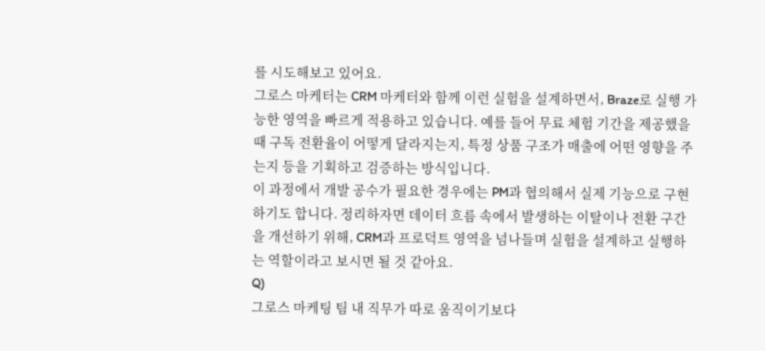를 시도해보고 있어요.
그로스 마케터는 CRM 마케터와 함께 이런 실험을 설계하면서, Braze로 실행 가능한 영역을 빠르게 적용하고 있습니다. 예를 들어 무료 체험 기간을 제공했을 때 구독 전환율이 어떻게 달라지는지, 특정 상품 구조가 매출에 어떤 영향을 주는지 등을 기획하고 검증하는 방식입니다.
이 과정에서 개발 공수가 필요한 경우에는 PM과 협의해서 실제 기능으로 구현하기도 합니다. 정리하자면 데이터 흐름 속에서 발생하는 이탈이나 전환 구간을 개선하기 위해, CRM과 프로덕트 영역을 넘나들며 실험을 설계하고 실행하는 역할이라고 보시면 될 것 같아요.
Q)
그로스 마케팅 팀 내 직무가 따로 움직이기보다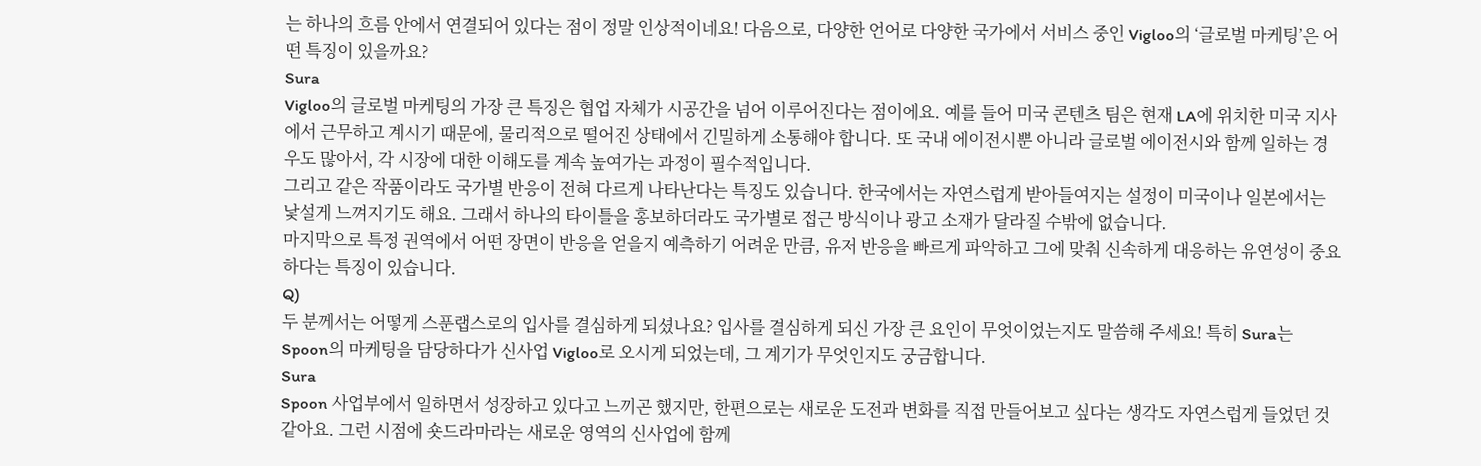는 하나의 흐름 안에서 연결되어 있다는 점이 정말 인상적이네요! 다음으로, 다양한 언어로 다양한 국가에서 서비스 중인 Vigloo의 ‘글로벌 마케팅’은 어떤 특징이 있을까요?
Sura
Vigloo의 글로벌 마케팅의 가장 큰 특징은 협업 자체가 시공간을 넘어 이루어진다는 점이에요. 예를 들어 미국 콘텐츠 팀은 현재 LA에 위치한 미국 지사에서 근무하고 계시기 때문에, 물리적으로 떨어진 상태에서 긴밀하게 소통해야 합니다. 또 국내 에이전시뿐 아니라 글로벌 에이전시와 함께 일하는 경우도 많아서, 각 시장에 대한 이해도를 계속 높여가는 과정이 필수적입니다.
그리고 같은 작품이라도 국가별 반응이 전혀 다르게 나타난다는 특징도 있습니다. 한국에서는 자연스럽게 받아들여지는 설정이 미국이나 일본에서는 낯설게 느껴지기도 해요. 그래서 하나의 타이틀을 홍보하더라도 국가별로 접근 방식이나 광고 소재가 달라질 수밖에 없습니다.
마지막으로 특정 권역에서 어떤 장면이 반응을 얻을지 예측하기 어려운 만큼, 유저 반응을 빠르게 파악하고 그에 맞춰 신속하게 대응하는 유연성이 중요하다는 특징이 있습니다.
Q)
두 분께서는 어떻게 스푼랩스로의 입사를 결심하게 되셨나요? 입사를 결심하게 되신 가장 큰 요인이 무엇이었는지도 말씀해 주세요! 특히 Sura는 Spoon의 마케팅을 담당하다가 신사업 Vigloo로 오시게 되었는데, 그 계기가 무엇인지도 궁금합니다.
Sura
Spoon 사업부에서 일하면서 성장하고 있다고 느끼곤 했지만, 한편으로는 새로운 도전과 변화를 직접 만들어보고 싶다는 생각도 자연스럽게 들었던 것 같아요. 그런 시점에 숏드라마라는 새로운 영역의 신사업에 함께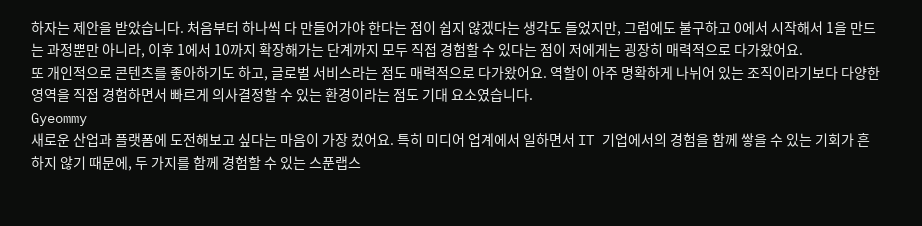하자는 제안을 받았습니다. 처음부터 하나씩 다 만들어가야 한다는 점이 쉽지 않겠다는 생각도 들었지만, 그럼에도 불구하고 0에서 시작해서 1을 만드는 과정뿐만 아니라, 이후 1에서 10까지 확장해가는 단계까지 모두 직접 경험할 수 있다는 점이 저에게는 굉장히 매력적으로 다가왔어요.
또 개인적으로 콘텐츠를 좋아하기도 하고, 글로벌 서비스라는 점도 매력적으로 다가왔어요. 역할이 아주 명확하게 나뉘어 있는 조직이라기보다 다양한 영역을 직접 경험하면서 빠르게 의사결정할 수 있는 환경이라는 점도 기대 요소였습니다.
Gyeommy
새로운 산업과 플랫폼에 도전해보고 싶다는 마음이 가장 컸어요. 특히 미디어 업계에서 일하면서 IT 기업에서의 경험을 함께 쌓을 수 있는 기회가 흔하지 않기 때문에, 두 가지를 함께 경험할 수 있는 스푼랩스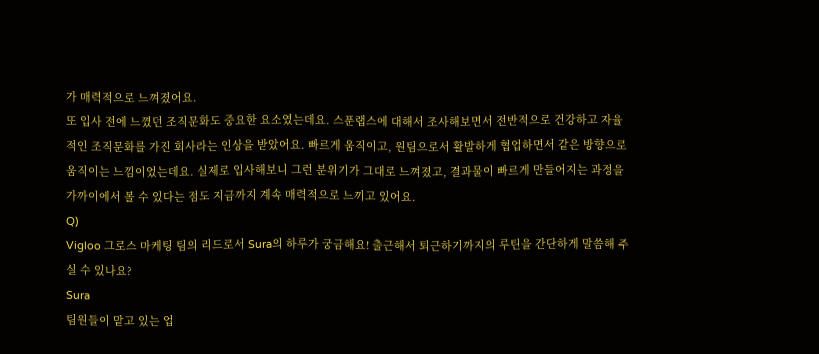가 매력적으로 느껴졌어요.
또 입사 전에 느꼈던 조직문화도 중요한 요소였는데요. 스푼랩스에 대해서 조사해보면서 전반적으로 건강하고 자율적인 조직문화를 가진 회사라는 인상을 받았어요. 빠르게 움직이고, 원팀으로서 활발하게 협업하면서 같은 방향으로 움직이는 느낌이었는데요. 실제로 입사해보니 그런 분위기가 그대로 느껴졌고, 결과물이 빠르게 만들어지는 과정을 가까이에서 볼 수 있다는 점도 지금까지 계속 매력적으로 느끼고 있어요.
Q)
Vigloo 그로스 마케팅 팀의 리드로서 Sura의 하루가 궁금해요! 출근해서 퇴근하기까지의 루틴을 간단하게 말씀해 주실 수 있나요?
Sura
팀원들이 맡고 있는 업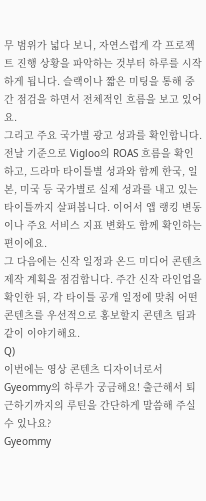무 범위가 넓다 보니, 자연스럽게 각 프로젝트 진행 상황을 파악하는 것부터 하루를 시작하게 됩니다. 슬랙이나 짧은 미팅을 통해 중간 점검을 하면서 전체적인 흐름을 보고 있어요.
그리고 주요 국가별 광고 성과를 확인합니다. 전날 기준으로 Vigloo의 ROAS 흐름을 확인하고, 드라마 타이틀별 성과와 함께 한국, 일본, 미국 등 국가별로 실제 성과를 내고 있는 타이틀까지 살펴봅니다. 이어서 앱 랭킹 변동이나 주요 서비스 지표 변화도 함께 확인하는 편이에요.
그 다음에는 신작 일정과 온드 미디어 콘텐츠 제작 계획을 점검합니다. 주간 신작 라인업을 확인한 뒤, 각 타이틀 공개 일정에 맞춰 어떤 콘텐츠를 우선적으로 홍보할지 콘텐츠 팀과 같이 이야기해요.
Q)
이번에는 영상 콘텐츠 디자이너로서 Gyeommy의 하루가 궁금해요! 출근해서 퇴근하기까지의 루틴을 간단하게 말씀해 주실 수 있나요?
Gyeommy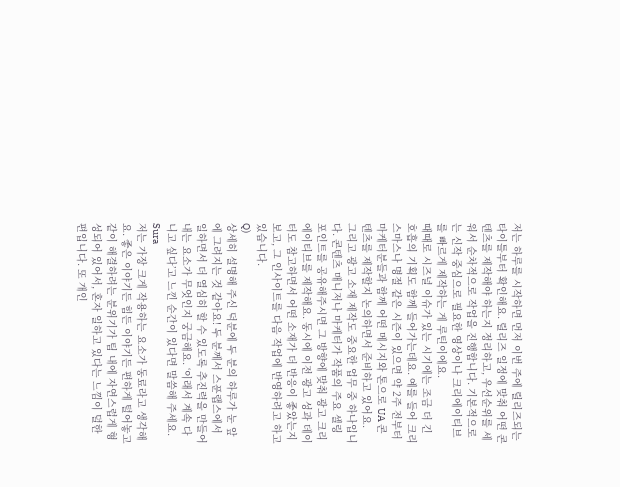저는 하루를 시작하면 먼저 이번 주에 릴리즈되는 타이틀부터 확인해요. 릴리즈 일정에 맞춰 어떤 콘텐츠를 제작해야 하는지 정리하고, 우선순위를 세워서 순차적으로 작업을 진행합니다. 기본적으로는 신작 중심으로 필요한 영상이나 크리에이티브를 빠르게 제작하는 게 루틴이에요.
때때로 시즈널 이슈가 있는 시기에는 조금 더 긴 호흡의 기획도 함께 들어가는데요. 예를 들어 크리스마스나 명절 같은 시즌이 있으면 약 2주 전부터 마케터분들과 함께 어떤 메시지와 톤으로 UA 콘텐츠를 제작할지 논의하면서 준비하고 있어요.
그리고 광고 소재 제작도 중요한 업무 중 하나입니다. 콘텐츠 매니저나 마케터가 작품의 주요 셀링 포인트를 공유해주시면 그 방향에 맞춰 광고 크리에이티브를 제작해요. 동시에 이전 광고 성과 데이터도 참고하면서 어떤 소재가 더 반응이 좋았는지 보고, 그 인사이트를 다음 작업에 반영하려고 하고 있습니다.
Q)
상세히 설명해 주신 덕분에 두 분의 하루가 눈 앞에 그려지는 것 같아요! 두 분께서 스푼랩스에서 일하면서 더 열심히 할 수 있도록 추진력을 만들어내는 요소가 무엇인지 궁금해요. ‘이래서 계속 다니고 싶다’고 느낀 순간이 있다면 말씀해 주세요.
Sura
저는 가장 크게 작용하는 요소가 동료라고 생각해요. 좋은 이야기든 힘든 이야기든 편하게 털어놓고 같이 해결하려는 분위기가 팀 내에 자연스럽게 형성되어 있어서, 혼자 일하고 있다는 느낌이 덜한 편입니다. 또 개인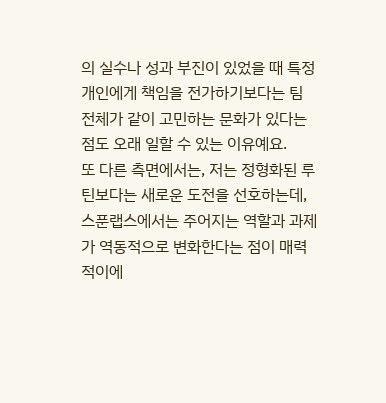의 실수나 성과 부진이 있었을 때 특정 개인에게 책임을 전가하기보다는 팀 전체가 같이 고민하는 문화가 있다는 점도 오래 일할 수 있는 이유예요.
또 다른 측면에서는, 저는 정형화된 루틴보다는 새로운 도전을 선호하는데, 스푼랩스에서는 주어지는 역할과 과제가 역동적으로 변화한다는 점이 매력적이에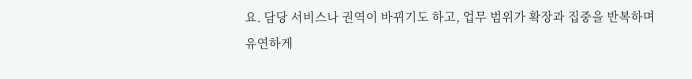요. 담당 서비스나 권역이 바뀌기도 하고, 업무 범위가 확장과 집중을 반복하며 유연하게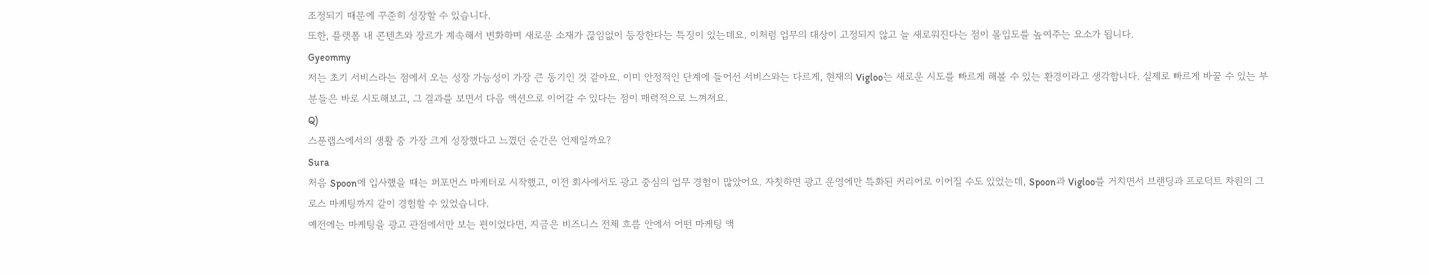조정되기 때문에 꾸준히 성장할 수 있습니다.
또한, 플랫폼 내 콘텐츠와 장르가 계속해서 변화하며 새로운 소재가 끊임없이 등장한다는 특징이 있는데요. 이처럼 업무의 대상이 고정되지 않고 늘 새로워진다는 점이 몰입도를 높여주는 요소가 됩니다.
Gyeommy
저는 초기 서비스라는 점에서 오는 성장 가능성이 가장 큰 동기인 것 같아요. 이미 안정적인 단계에 들어선 서비스와는 다르게, 현재의 Vigloo는 새로운 시도를 빠르게 해볼 수 있는 환경이라고 생각합니다. 실제로 빠르게 바꿀 수 있는 부분들은 바로 시도해보고, 그 결과를 보면서 다음 액션으로 이어갈 수 있다는 점이 매력적으로 느껴져요.
Q)
스푼랩스에서의 생활 중 가장 크게 성장했다고 느꼈던 순간은 언제일까요?
Sura
처음 Spoon에 입사했을 때는 퍼포먼스 마케터로 시작했고, 이전 회사에서도 광고 중심의 업무 경험이 많았어요. 자칫하면 광고 운영에만 특화된 커리어로 이어질 수도 있었는데, Spoon과 Vigloo를 거치면서 브랜딩과 프로덕트 차원의 그로스 마케팅까지 같이 경험할 수 있었습니다.
예전에는 마케팅을 광고 관점에서만 보는 편이었다면, 지금은 비즈니스 전체 흐름 안에서 어떤 마케팅 액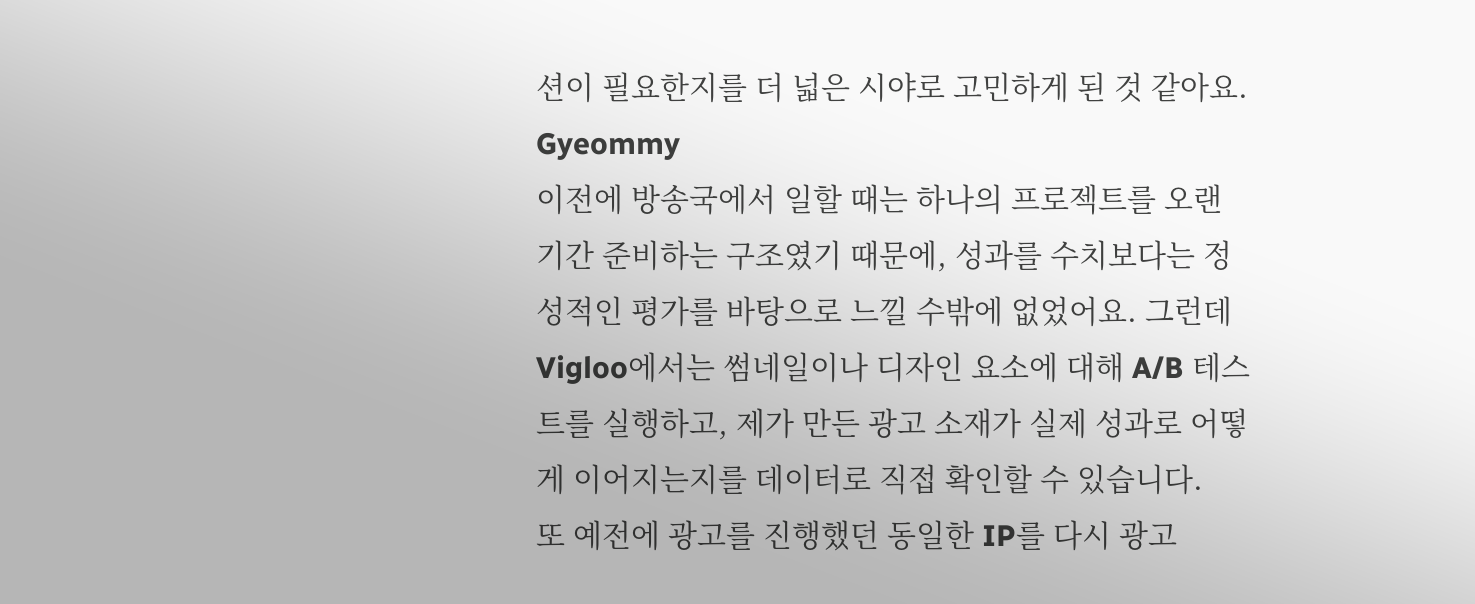션이 필요한지를 더 넓은 시야로 고민하게 된 것 같아요.
Gyeommy
이전에 방송국에서 일할 때는 하나의 프로젝트를 오랜 기간 준비하는 구조였기 때문에, 성과를 수치보다는 정성적인 평가를 바탕으로 느낄 수밖에 없었어요. 그런데 Vigloo에서는 썸네일이나 디자인 요소에 대해 A/B 테스트를 실행하고, 제가 만든 광고 소재가 실제 성과로 어떻게 이어지는지를 데이터로 직접 확인할 수 있습니다.
또 예전에 광고를 진행했던 동일한 IP를 다시 광고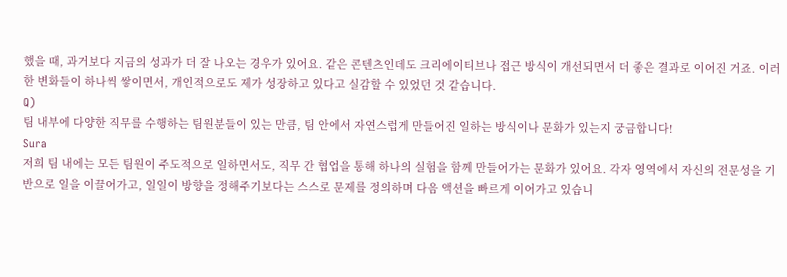했을 때, 과거보다 지금의 성과가 더 잘 나오는 경우가 있어요. 같은 콘텐츠인데도 크리에이티브나 접근 방식이 개선되면서 더 좋은 결과로 이어진 거죠. 이러한 변화들이 하나씩 쌓이면서, 개인적으로도 제가 성장하고 있다고 실감할 수 있었던 것 같습니다.
Q)
팀 내부에 다양한 직무를 수행하는 팀원분들이 있는 만큼, 팀 안에서 자연스럽게 만들어진 일하는 방식이나 문화가 있는지 궁금합니다!
Sura
저희 팀 내에는 모든 팀원이 주도적으로 일하면서도, 직무 간 협업을 통해 하나의 실험을 함께 만들어가는 문화가 있어요. 각자 영역에서 자신의 전문성을 기반으로 일을 이끌어가고, 일일이 방향을 정해주기보다는 스스로 문제를 정의하며 다음 액션을 빠르게 이어가고 있습니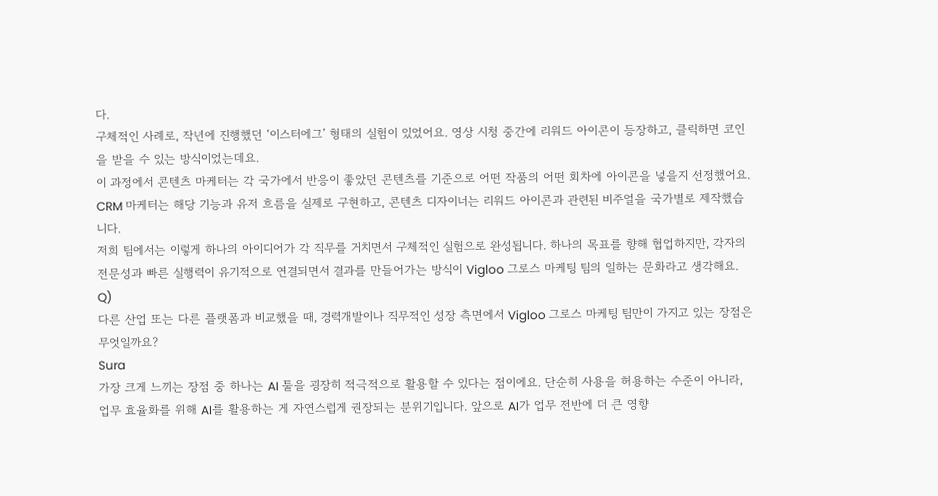다.
구체적인 사례로, 작년에 진행했던 ‘이스터에그’ 형태의 실험이 있었어요. 영상 시청 중간에 리워드 아이콘이 등장하고, 클릭하면 코인을 받을 수 있는 방식이었는데요.
이 과정에서 콘텐츠 마케터는 각 국가에서 반응이 좋았던 콘텐츠를 기준으로 어떤 작품의 어떤 회차에 아이콘을 넣을지 선정했어요. CRM 마케터는 해당 기능과 유저 흐름을 실제로 구현하고, 콘텐츠 디자이너는 리워드 아이콘과 관련된 비주얼을 국가별로 제작했습니다.
저희 팀에서는 이렇게 하나의 아이디어가 각 직무를 거치면서 구체적인 실험으로 완성됩니다. 하나의 목표를 향해 협업하지만, 각자의 전문성과 빠른 실행력이 유기적으로 연결되면서 결과를 만들어가는 방식이 Vigloo 그로스 마케팅 팀의 일하는 문화라고 생각해요.
Q)
다른 산업 또는 다른 플랫폼과 비교했을 때, 경력개발이나 직무적인 성장 측면에서 Vigloo 그로스 마케팅 팀만이 가지고 있는 장점은 무엇일까요?
Sura
가장 크게 느끼는 장점 중 하나는 AI 툴을 굉장히 적극적으로 활용할 수 있다는 점이에요. 단순히 사용을 허용하는 수준이 아니라, 업무 효율화를 위해 AI를 활용하는 게 자연스럽게 권장되는 분위기입니다. 앞으로 AI가 업무 전반에 더 큰 영향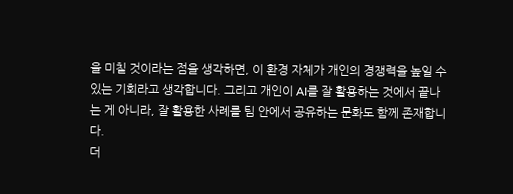을 미칠 것이라는 점을 생각하면, 이 환경 자체가 개인의 경쟁력을 높일 수 있는 기회라고 생각합니다. 그리고 개인이 AI를 잘 활용하는 것에서 끝나는 게 아니라, 잘 활용한 사례를 팀 안에서 공유하는 문화도 함께 존재합니다.
더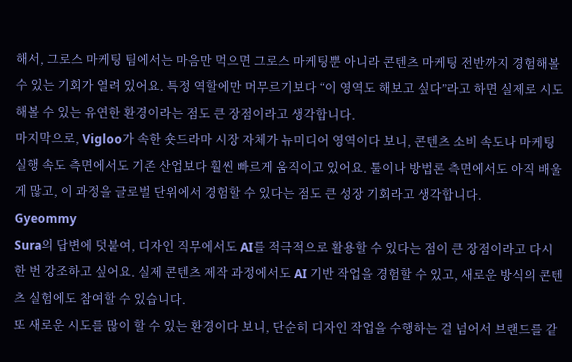해서, 그로스 마케팅 팀에서는 마음만 먹으면 그로스 마케팅뿐 아니라 콘텐츠 마케팅 전반까지 경험해볼 수 있는 기회가 열려 있어요. 특정 역할에만 머무르기보다 “이 영역도 해보고 싶다”라고 하면 실제로 시도해볼 수 있는 유연한 환경이라는 점도 큰 장점이라고 생각합니다.
마지막으로, Vigloo가 속한 숏드라마 시장 자체가 뉴미디어 영역이다 보니, 콘텐츠 소비 속도나 마케팅 실행 속도 측면에서도 기존 산업보다 훨씬 빠르게 움직이고 있어요. 툴이나 방법론 측면에서도 아직 배울 게 많고, 이 과정을 글로벌 단위에서 경험할 수 있다는 점도 큰 성장 기회라고 생각합니다.
Gyeommy
Sura의 답변에 덧붙여, 디자인 직무에서도 AI를 적극적으로 활용할 수 있다는 점이 큰 장점이라고 다시 한 번 강조하고 싶어요. 실제 콘텐츠 제작 과정에서도 AI 기반 작업을 경험할 수 있고, 새로운 방식의 콘텐츠 실험에도 참여할 수 있습니다.
또 새로운 시도를 많이 할 수 있는 환경이다 보니, 단순히 디자인 작업을 수행하는 걸 넘어서 브랜드를 같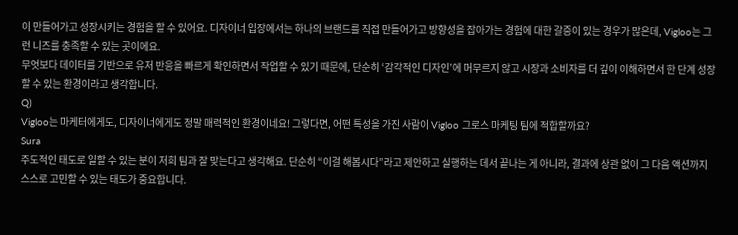이 만들어가고 성장시키는 경험을 할 수 있어요. 디자이너 입장에서는 하나의 브랜드를 직접 만들어가고 방향성을 잡아가는 경험에 대한 갈증이 있는 경우가 많은데, Vigloo는 그런 니즈를 충족할 수 있는 곳이에요.
무엇보다 데이터를 기반으로 유저 반응을 빠르게 확인하면서 작업할 수 있기 때문에, 단순히 ‘감각적인 디자인’에 머무르지 않고 시장과 소비자를 더 깊이 이해하면서 한 단계 성장할 수 있는 환경이라고 생각합니다.
Q)
Vigloo는 마케터에게도, 디자이너에게도 정말 매력적인 환경이네요! 그렇다면, 어떤 특성을 가진 사람이 Vigloo 그로스 마케팅 팀에 적합할까요?
Sura
주도적인 태도로 일할 수 있는 분이 저희 팀과 잘 맞는다고 생각해요. 단순히 “이걸 해봅시다”라고 제안하고 실행하는 데서 끝나는 게 아니라, 결과에 상관 없이 그 다음 액션까지 스스로 고민할 수 있는 태도가 중요합니다.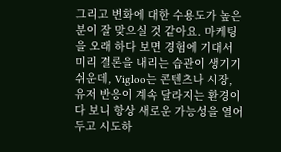그리고 변화에 대한 수용도가 높은 분이 잘 맞으실 것 같아요. 마케팅을 오래 하다 보면 경험에 기대서 미리 결론을 내리는 습관이 생기기 쉬운데, Vigloo는 콘텐츠나 시장, 유저 반응이 계속 달라지는 환경이다 보니 항상 새로운 가능성을 열어두고 시도하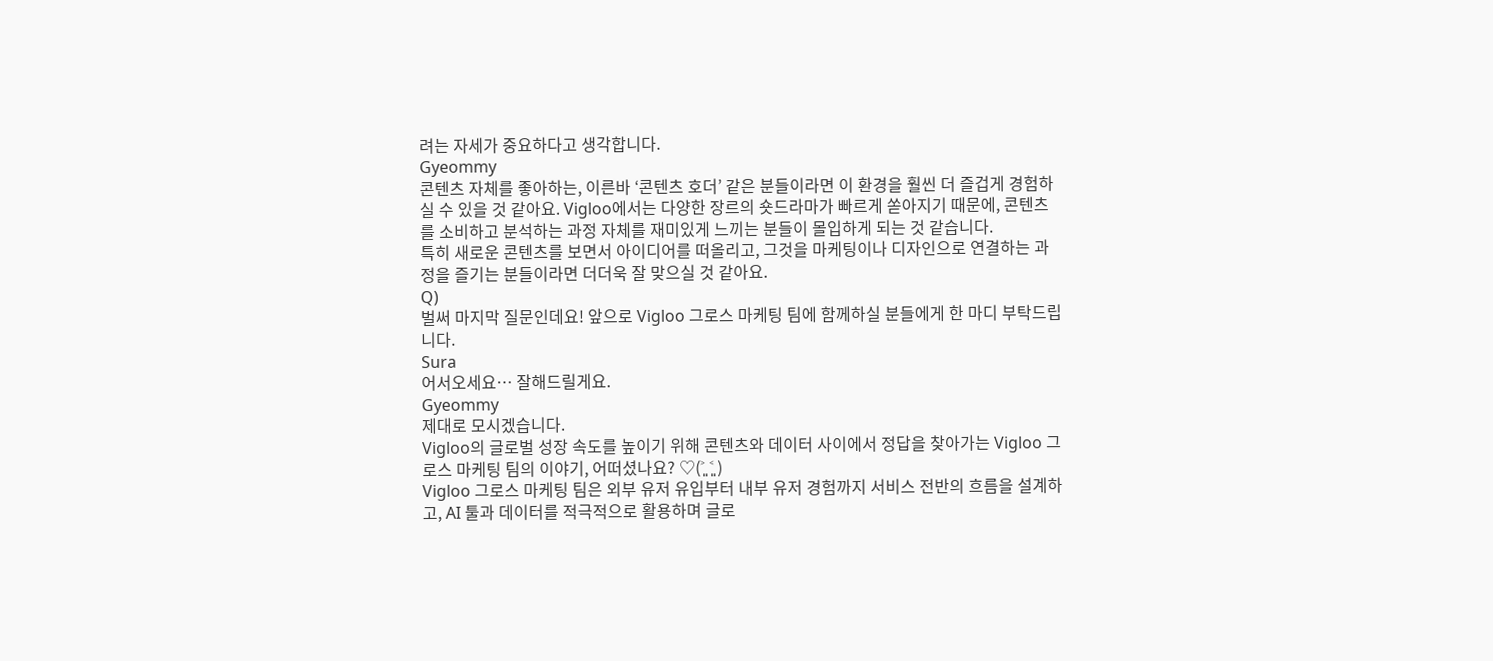려는 자세가 중요하다고 생각합니다.
Gyeommy
콘텐츠 자체를 좋아하는, 이른바 ‘콘텐츠 호더’ 같은 분들이라면 이 환경을 훨씬 더 즐겁게 경험하실 수 있을 것 같아요. Vigloo에서는 다양한 장르의 숏드라마가 빠르게 쏟아지기 때문에, 콘텐츠를 소비하고 분석하는 과정 자체를 재미있게 느끼는 분들이 몰입하게 되는 것 같습니다.
특히 새로운 콘텐츠를 보면서 아이디어를 떠올리고, 그것을 마케팅이나 디자인으로 연결하는 과정을 즐기는 분들이라면 더더욱 잘 맞으실 것 같아요.
Q)
벌써 마지막 질문인데요! 앞으로 Vigloo 그로스 마케팅 팀에 함께하실 분들에게 한 마디 부탁드립니다.
Sura
어서오세요… 잘해드릴게요.
Gyeommy
제대로 모시겠습니다.
Vigloo의 글로벌 성장 속도를 높이기 위해 콘텐츠와 데이터 사이에서 정답을 찾아가는 Vigloo 그로스 마케팅 팀의 이야기, 어떠셨나요? ♡(˃͈ ˂͈ )
Vigloo 그로스 마케팅 팀은 외부 유저 유입부터 내부 유저 경험까지 서비스 전반의 흐름을 설계하고, AI 툴과 데이터를 적극적으로 활용하며 글로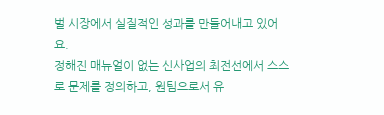벌 시장에서 실질적인 성과를 만들어내고 있어요.
정해진 매뉴얼이 없는 신사업의 최전선에서 스스로 문제를 정의하고, 원팀으로서 유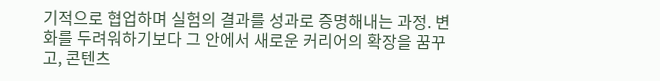기적으로 협업하며 실험의 결과를 성과로 증명해내는 과정. 변화를 두려워하기보다 그 안에서 새로운 커리어의 확장을 꿈꾸고, 콘텐츠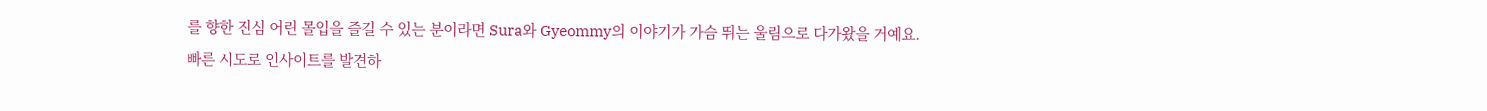를 향한 진심 어린 몰입을 즐길 수 있는 분이라면 Sura와 Gyeommy의 이야기가 가슴 뛰는 울림으로 다가왔을 거예요.
빠른 시도로 인사이트를 발견하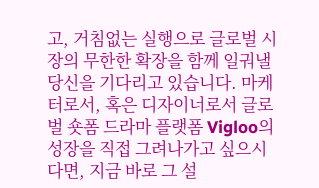고, 거침없는 실행으로 글로벌 시장의 무한한 확장을 함께 일궈낼 당신을 기다리고 있습니다. 마케터로서, 혹은 디자이너로서 글로벌 숏폼 드라마 플랫폼 Vigloo의 성장을 직접 그려나가고 싶으시다면, 지금 바로 그 설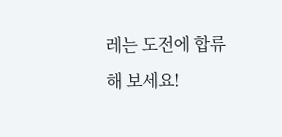레는 도전에 합류해 보세요!